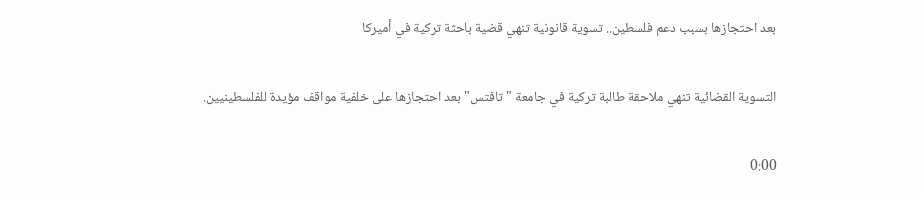بعد احتجازها بسبب دعم فلسطين.. تسوية قانونية تنهي قضية باحثة تركية في أميركا

التسوية القضائية تنهي ملاحقة طالبة تركية في جامعة "تافتس" بعد احتجازها على خلفية مواقف مؤيدة للفلسطينيين.

0:00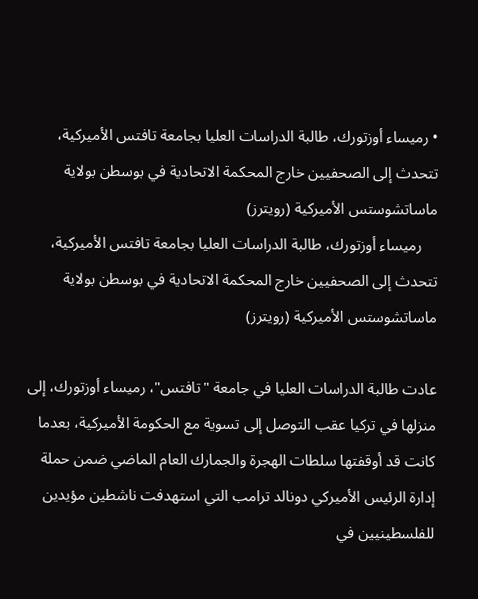• رميساء أوزتورك، طالبة الدراسات العليا بجامعة تافتس الأميركية، تتحدث إلى الصحفيين خارج المحكمة الاتحادية في بوسطن بولاية ماساتشوستس الأميركية (رويترز)
    رميساء أوزتورك، طالبة الدراسات العليا بجامعة تافتس الأميركية، تتحدث إلى الصحفيين خارج المحكمة الاتحادية في بوسطن بولاية ماساتشوستس الأميركية (رويترز)

عادت طالبة الدراسات العليا في جامعة "تافتس"، رميساء أوزتورك، إلى منزلها في تركيا عقب التوصل إلى تسوية مع الحكومة الأميركية، بعدما كانت قد أوقفتها سلطات الهجرة والجمارك العام الماضي ضمن حملة إدارة الرئيس الأميركي دونالد ترامب التي استهدفت ناشطين مؤيدين للفلسطينيين في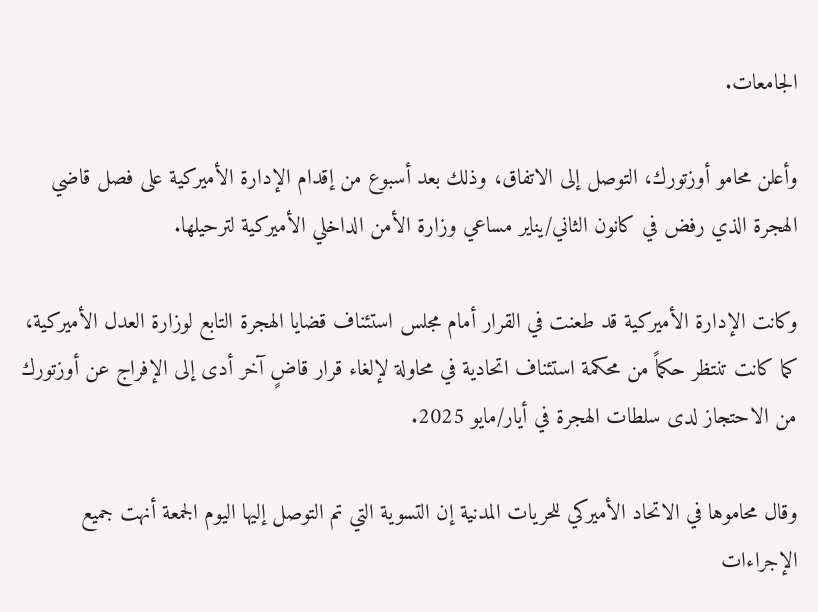الجامعات.

وأعلن محامو أوزتورك، التوصل إلى الاتفاق، وذلك بعد أسبوع من إقدام الإدارة الأميركية على فصل قاضي الهجرة الذي رفض في كانون الثاني/يناير مساعي وزارة الأمن الداخلي الأميركية لترحيلها.

وكانت الإدارة الأميركية قد طعنت في القرار أمام مجلس استئناف قضايا الهجرة التابع لوزارة العدل الأميركية، كما كانت تنتظر حكماً من محكمة استئناف اتحادية في محاولة لإلغاء قرار قاضٍ آخر أدى إلى الإفراج عن أوزتورك من الاحتجاز لدى سلطات الهجرة في أيار/مايو 2025.

وقال محاموها في الاتحاد الأميركي للحريات المدنية إن التسوية التي تم التوصل إليها اليوم الجمعة أنهت جميع الإجراءات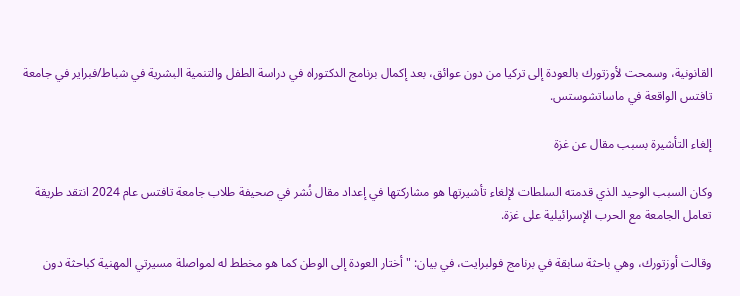القانونية، وسمحت لأوزتورك بالعودة إلى تركيا من دون عوائق، بعد إكمال برنامج الدكتوراه في دراسة الطفل والتنمية البشرية في شباط/فبراير في جامعة تافتس الواقعة في ماساتشوستس.

إلغاء التأشيرة بسبب مقال عن غزة

وكان السبب الوحيد الذي قدمته السلطات لإلغاء تأشيرتها هو مشاركتها في إعداد مقال نُشر في صحيفة طلاب جامعة تافتس عام 2024 انتقد طريقة تعامل الجامعة مع الحرب الإسرائيلية على غزة.

وقالت أوزتورك، وهي باحثة سابقة في برنامج فولبرايت، في بيان: "أختار العودة إلى الوطن كما هو مخطط له لمواصلة مسيرتي المهنية كباحثة دون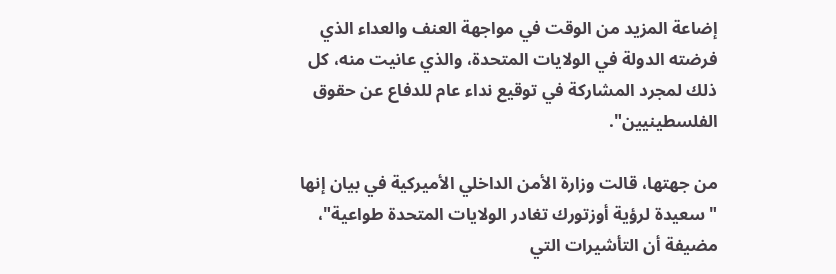إضاعة المزيد من الوقت في مواجهة العنف والعداء الذي فرضته الدولة في الولايات المتحدة، والذي عانيت منه، كل ذلك لمجرد المشاركة في توقيع نداء عام للدفاع عن حقوق الفلسطينيين".

من جهتها، قالت وزارة الأمن الداخلي الأميركية في بيان إنها "سعيدة لرؤية أوزتورك تغادر الولايات المتحدة طواعية"، مضيفة أن التأشيرات التي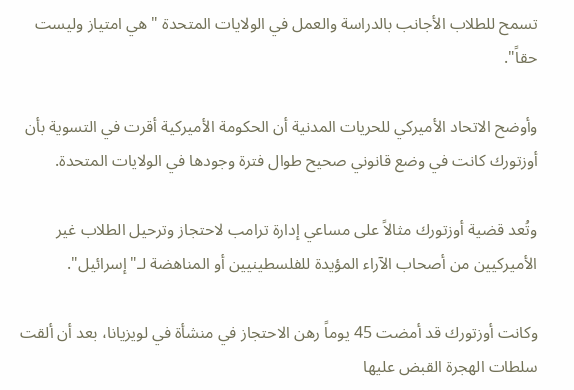تسمح للطلاب الأجانب بالدراسة والعمل في الولايات المتحدة "هي امتياز وليست حقاً".

وأوضح الاتحاد الأميركي للحريات المدنية أن الحكومة الأميركية أقرت في التسوية بأن أوزتورك كانت في وضع قانوني صحيح طوال فترة وجودها في الولايات المتحدة.

وتُعد قضية أوزتورك مثالاً على مساعي إدارة ترامب لاحتجاز وترحيل الطلاب غير الأميركيين من أصحاب الآراء المؤيدة للفلسطينيين أو المناهضة لـ"إسرائيل".

وكانت أوزتورك قد أمضت 45 يوماً رهن الاحتجاز في منشأة في لويزيانا، بعد أن ألقت سلطات الهجرة القبض عليها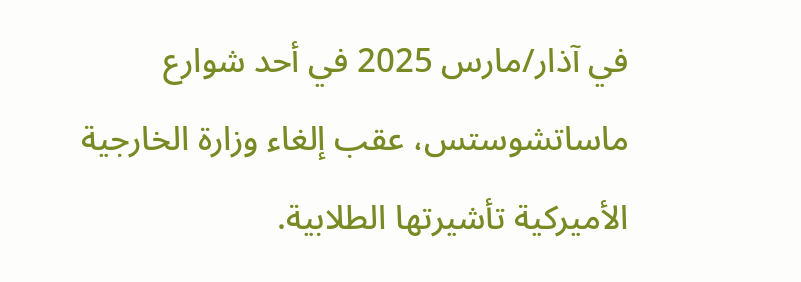في آذار/مارس 2025 في أحد شوارع ماساتشوستس، عقب إلغاء وزارة الخارجية الأميركية تأشيرتها الطلابية.